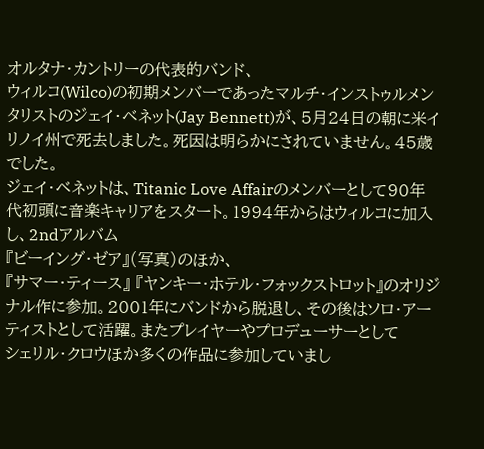オルタナ・カントリーの代表的バンド、
ウィルコ(Wilco)の初期メンバーであったマルチ・インストゥルメンタリストのジェイ・ベネット(Jay Bennett)が、5月24日の朝に米イリノイ州で死去しました。死因は明らかにされていません。45歳でした。
ジェイ・ベネットは、Titanic Love Affairのメンバーとして90年代初頭に音楽キャリアをスタート。1994年からはウィルコに加入し、2ndアルバム
『ビーイング・ゼア』(写真)のほか、
『サマー・ティース』 『ヤンキー・ホテル・フォックストロット』のオリジナル作に参加。2001年にバンドから脱退し、その後はソロ・アーティストとして活躍。またプレイヤーやプロデューサーとして
シェリル・クロウほか多くの作品に参加していまし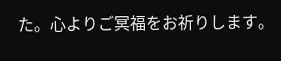た。心よりご冥福をお祈りします。